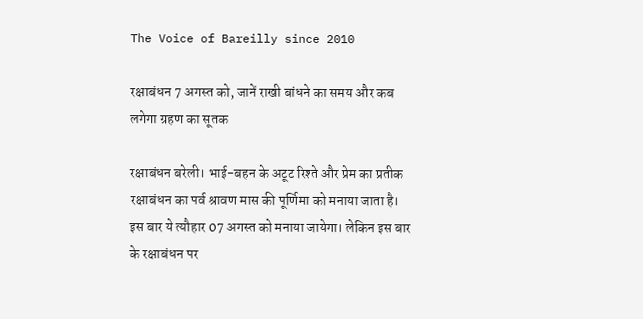The Voice of Bareilly since 2010

रक्षाबंधन 7 अगस्त को, जानें राखी बांधने का समय और कब लगेगा ग्रहण का सूतक

रक्षाबंधन बरेली। भाई-बहन के अटूट रिश्ते और प्रेम का प्रतीक रक्षाबंधन का पर्व श्रावण मास की पूर्णिमा को मनाया जाता है। इस बार ये त्यौहार 07 अगस्त को मनाया जायेगा। लेकिन इस बार के रक्षाबंधन पर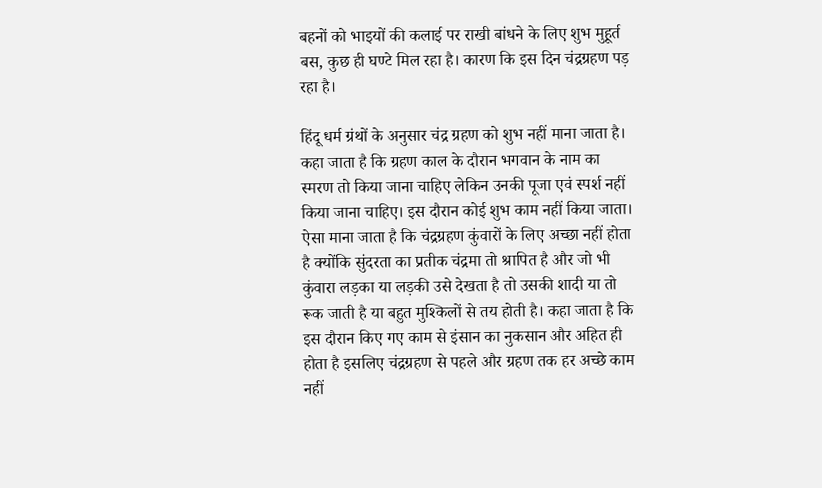बहनों को भाइयों की कलाई पर राखी बांधने के लिए शुभ मुहूर्त बस, कुछ ही घण्टे मिल रहा है। कारण कि इस दिन चंद्रग्रहण पड़ रहा है।

हिंदू धर्म ग्रंथों के अनुसार चंद्र ग्रहण को शुभ नहीं माना जाता है। कहा जाता है कि ग्रहण काल के दौरान भगवान के नाम का स्मरण तो किया जाना चाहिए लेकिन उनकी पूजा एवं स्पर्श नहीं किया जाना चाहिए। इस दौरान कोई शुभ काम नहीं किया जाता। ऐसा माना जाता है कि चंद्रग्रहण कुंवारों के लिए अच्छा नहीं होता है क्योंकि सुंदरता का प्रतीक चंद्रमा तो श्रापित है और जो भी कुंवारा लड़का या लड़की उसे देखता है तो उसकी शादी या तो रूक जाती है या बहुत मुश्किलों से तय होती है। कहा जाता है कि इस दौरान किए गए काम से इंसान का नुकसान और अहित ही होता है इसलिए चंद्रग्रहण से पहले और ग्रहण तक हर अच्छे काम नहीं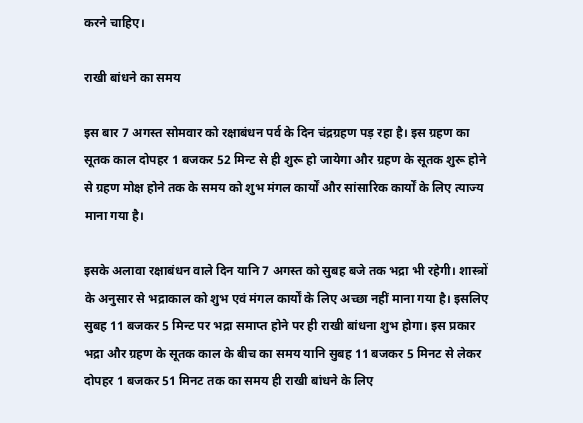करने चाहिए।

राखी बांधने का समय

इस बार 7 अगस्त सोमवार को रक्षाबंधन पर्व के दिन चंद्रग्रहण पड़ रहा है। इस ग्रहण का सूतक काल दोपहर 1 बजकर 52 मिन्ट से ही शुरू हो जायेगा और ग्रहण के सूतक शुरू होने से ग्रहण मोक्ष होने तक के समय को शुभ मंगल कार्यों और सांसारिक कार्यों के लिए त्याज्य माना गया है।

इसके अलावा रक्षाबंधन वाले दिन यानि 7 अगस्त को सुबह बजे तक भद्रा भी रहेगी। शास्त्रों के अनुसार से भद्राकाल को शुभ एवं मंगल कार्यों के लिए अच्छा नहीं माना गया है। इसलिए सुबह 11 बजकर 5 मिन्ट पर भद्रा समाप्त होने पर ही राखी बांधना शुभ होगा। इस प्रकार भद्रा और ग्रहण के सूतक काल के बीच का समय यानि सुबह 11 बजकर 5 मिनट से लेकर दोपहर 1 बजकर 51 मिनट तक का समय ही राखी बांधने के लिए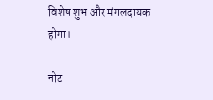विशेष शुभ और मंगलदायक होगा।

नोट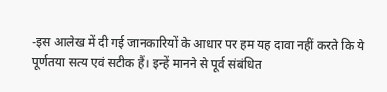-इस आलेख में दी गई जानकारियों के आधार पर हम यह दावा नहीं करते कि ये पूर्णतया सत्य एवं सटीक हैं। इन्हें मानने से पूर्व संबंधित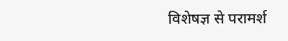विशेषज्ञ से परामर्श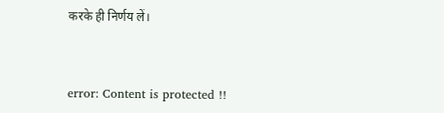करके ही निर्णय लें।



error: Content is protected !!